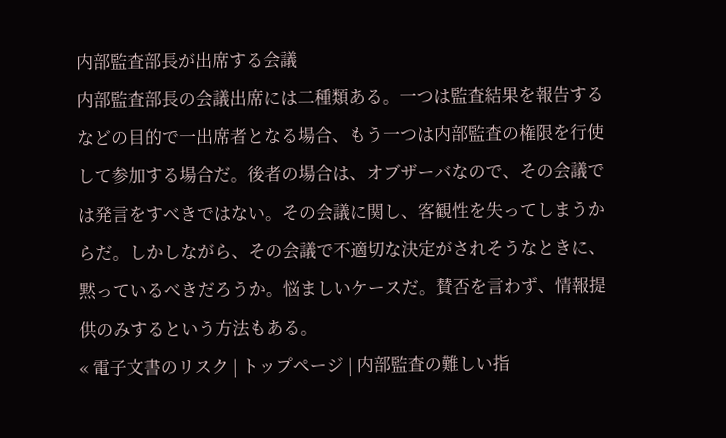内部監査部長が出席する会議
内部監査部長の会議出席には二種類ある。一つは監査結果を報告するなどの目的で一出席者となる場合、もう一つは内部監査の権限を行使して参加する場合だ。後者の場合は、オブザーバなので、その会議では発言をすべきではない。その会議に関し、客観性を失ってしまうからだ。しかしながら、その会議で不適切な決定がされそうなときに、黙っているべきだろうか。悩ましいケースだ。賛否を言わず、情報提供のみするという方法もある。
« 電子文書のリスク | トップページ | 内部監査の難しい指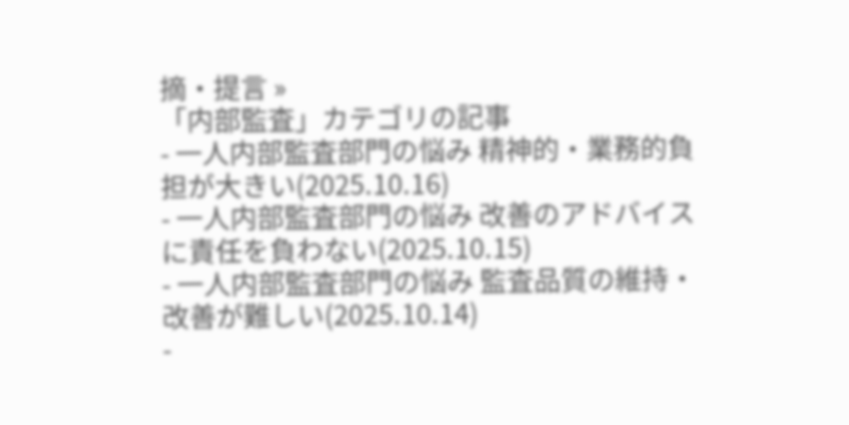摘・提言 »
「内部監査」カテゴリの記事
- 一人内部監査部門の悩み 精神的・業務的負担が大きい(2025.10.16)
- 一人内部監査部門の悩み 改善のアドバイスに責任を負わない(2025.10.15)
- 一人内部監査部門の悩み 監査品質の維持・改善が難しい(2025.10.14)
-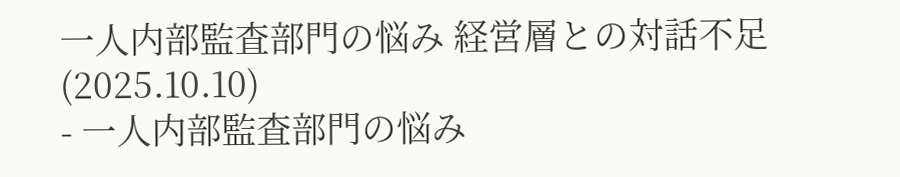一人内部監査部門の悩み 経営層との対話不足(2025.10.10)
- 一人内部監査部門の悩み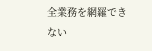全業務を網羅できない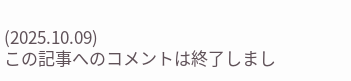(2025.10.09)
この記事へのコメントは終了しまし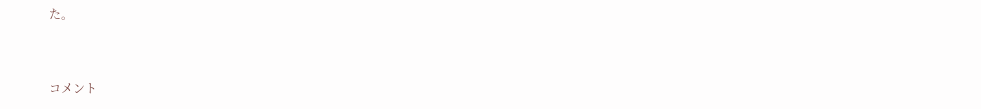た。


コメント